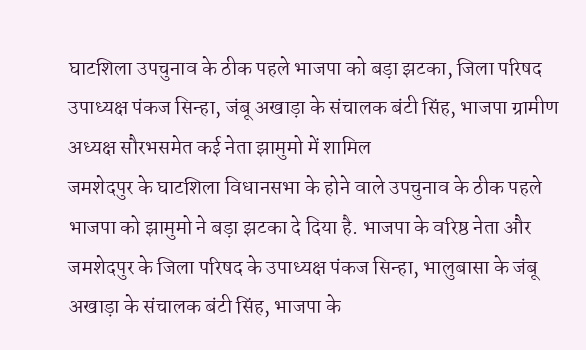घाटशिला उपचुनाव के ठीक पहले भाजपा को बड़ा झटका, जिला परिषद उपाध्यक्ष पंकज सिन्हा, जंबू अखाड़ा के संचालक बंटी सिंह, भाजपा ग्रामीण अध्यक्ष सौरभसमेत कई नेता झामुमो में शामिल
जमशेदपुर के घाटशिला विधानसभा के होने वाले उपचुनाव के ठीक पहले भाजपा को झामुमो ने बड़ा झटका दे दिया है. भाजपा के वरिष्ठ नेता और जमशेदपुर के जिला परिषद के उपाध्यक्ष पंकज सिन्हा, भालुबासा के जंबू अखाड़ा के संचालक बंटी सिंह, भाजपा के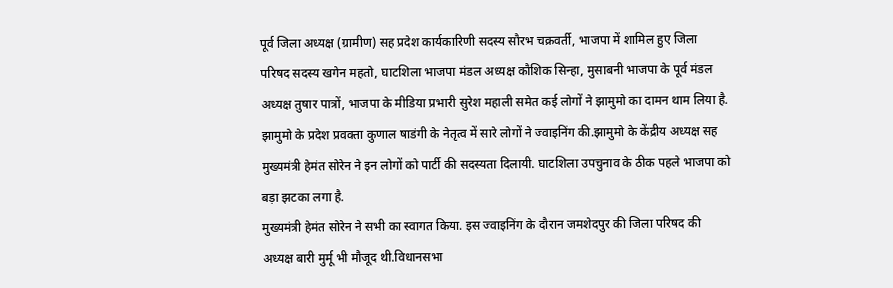पूर्व जिला अध्यक्ष (ग्रामीण) सह प्रदेश कार्यकारिणी सदस्य सौरभ चक्रवर्ती, भाजपा में शामिल हुए जिला परिषद सदस्य खगेन महतो, घाटशिला भाजपा मंडल अध्यक्ष कौशिक सिन्हा, मुसाबनी भाजपा के पूर्व मंडल अध्यक्ष तुषार पात्रों, भाजपा के मीडिया प्रभारी सुरेश महाली समेत कई लोगों ने झामुमो का दामन थाम लिया है. झामुमो के प्रदेश प्रवक्ता कुणाल षाडंगी के नेतृत्व में सारे लोगों ने ज्वाइनिंग की.झामुमो के केंद्रीय अध्यक्ष सह मुख्यमंत्री हेमंत सोरेन ने इन लोगों को पार्टी की सदस्यता दिलायी. घाटशिला उपचुनाव के ठीक पहले भाजपा को बड़ा झटका लगा है.
मुख्यमंत्री हेमंत सोरेन ने सभी का स्वागत किया. इस ज्वाइनिंग के दौरान जमशेदपुर की जिला परिषद की अध्यक्ष बारी मुर्मू भी मौजूद थी.विधानसभा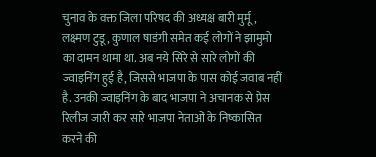चुनाव के वक्त जिला परिषद की अध्यक्ष बारी मुर्मू, लक्ष्मण टुडू, कुणाल षाडंगी समेत कई लोगों ने झामुमो का दामन थामा था. अब नये सिरे से सारे लोगों की ज्वाइनिंग हुई है, जिससे भाजपा के पास कोई जवाब नहीं है. उनकी ज्वाइनिंग के बाद भाजपा ने अचानक से प्रेस रिलीज जारी कर सारे भाजपा नेताओं के निष्कासित करने की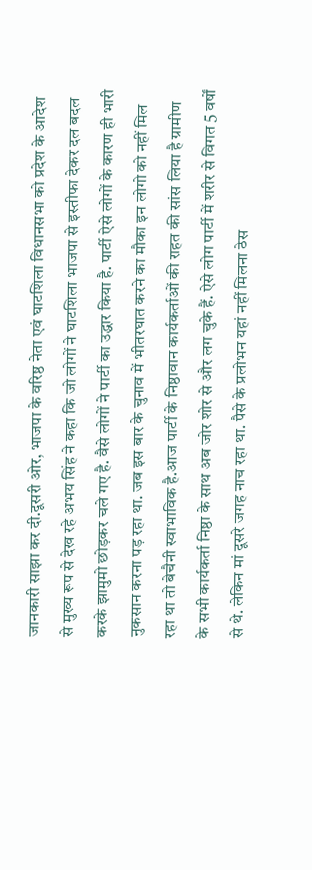जानकारी साझा कर दी.दूसरी ओर, भाजपा के वरिष्ठ नेता एवं घाटशिला विधानसभा को प्रदेश के आदेश से मुख्य रूप से देख रहे अभय सिंह ने कहा कि जो लोगों ने घाटशिला भाजपा से इस्तीफा देकर दल बदल करके झामुमो छोड़कर चले गए है. वैसे लोगों ने पार्टी का उद्धार किया है. पार्टी ऐसे लोगों के कारण ही भारी नुकसान करना पड़ रहा था. जब इस बार के चुनाव में भीतरघात करने का मौका इन लोगो को नहीं मिल रहा था तो बेचैनी स्वाभाविक है.आज पार्टी के निष्ठावान कार्यकर्ताओं की राहत की सांस लिया है ग्रामीण के सभी कार्यकर्ता निष्ठा के साथ अब जोर शोर से और लग चुके हैं. ऐसे लोग पार्टी में शरीर से विगत 5 वर्षों से थे. लेकिन मां दूसरे जगह नाच रहा था. पैसे के प्रलोभन यहां नहीं मिलना ठेस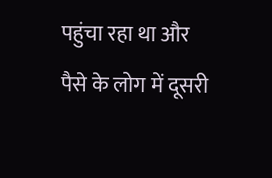पहुंचा रहा था और पैसे के लोग में दूसरी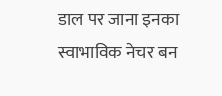डाल पर जाना इनका स्वाभाविक नेचर बन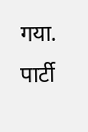गया. पार्टी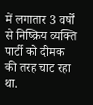में लगातार 3 वर्षों से निष्क्रिय व्यक्ति पार्टी को दीमक की तरह चाट रहा था.